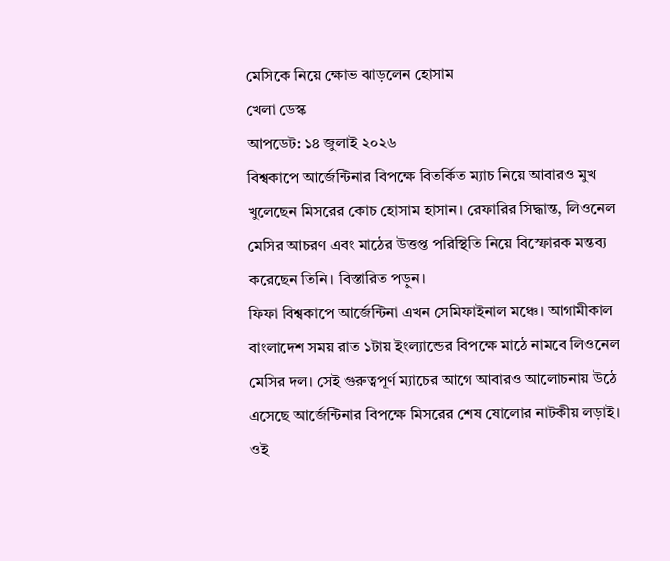মেসিকে নিয়ে ক্ষোভ ঝাড়লেন হোসাম
খেলা ডেস্ক
আপডেট: ১৪ জুলাই ২০২৬
বিশ্বকাপে আর্জেন্টিনার বিপক্ষে বিতর্কিত ম্যাচ নিয়ে আবারও মুখ খুলেছেন মিসরের কোচ হোসাম হাসান। রেফারির সিদ্ধান্ত, লিওনেল মেসির আচরণ এবং মাঠের উত্তপ্ত পরিস্থিতি নিয়ে বিস্ফোরক মন্তব্য করেছেন তিনি। বিস্তারিত পড়ুন।
ফিফা বিশ্বকাপে আর্জেন্টিনা এখন সেমিফাইনাল মঞ্চে। আগামীকাল বাংলাদেশ সময় রাত ১টায় ইংল্যান্ডের বিপক্ষে মাঠে নামবে লিওনেল মেসির দল। সেই গুরুত্বপূর্ণ ম্যাচের আগে আবারও আলোচনায় উঠে এসেছে আর্জেন্টিনার বিপক্ষে মিসরের শেষ ষোলোর নাটকীয় লড়াই। ওই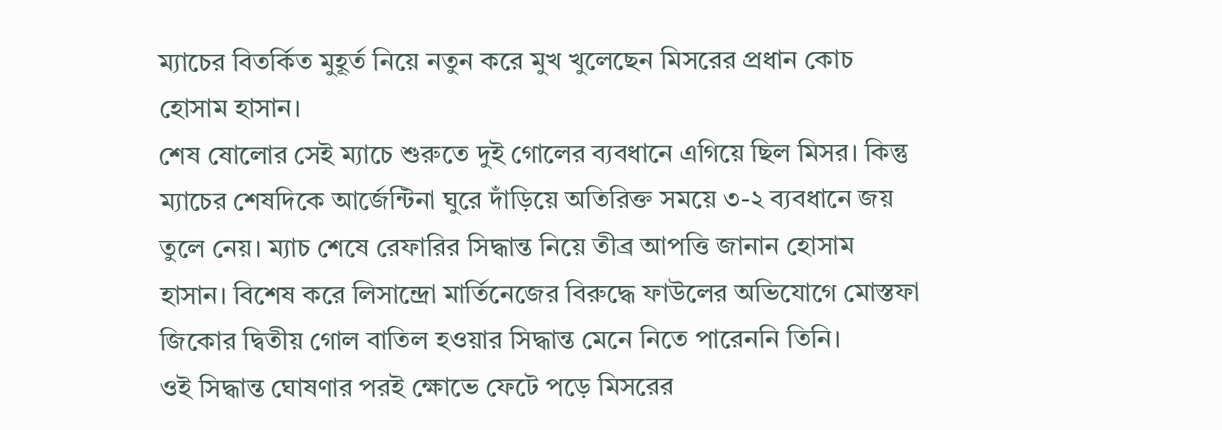ম্যাচের বিতর্কিত মুহূর্ত নিয়ে নতুন করে মুখ খুলেছেন মিসরের প্রধান কোচ হোসাম হাসান।
শেষ ষোলোর সেই ম্যাচে শুরুতে দুই গোলের ব্যবধানে এগিয়ে ছিল মিসর। কিন্তু ম্যাচের শেষদিকে আর্জেন্টিনা ঘুরে দাঁড়িয়ে অতিরিক্ত সময়ে ৩-২ ব্যবধানে জয় তুলে নেয়। ম্যাচ শেষে রেফারির সিদ্ধান্ত নিয়ে তীব্র আপত্তি জানান হোসাম হাসান। বিশেষ করে লিসান্দ্রো মার্তিনেজের বিরুদ্ধে ফাউলের অভিযোগে মোস্তফা জিকোর দ্বিতীয় গোল বাতিল হওয়ার সিদ্ধান্ত মেনে নিতে পারেননি তিনি।
ওই সিদ্ধান্ত ঘোষণার পরই ক্ষোভে ফেটে পড়ে মিসরের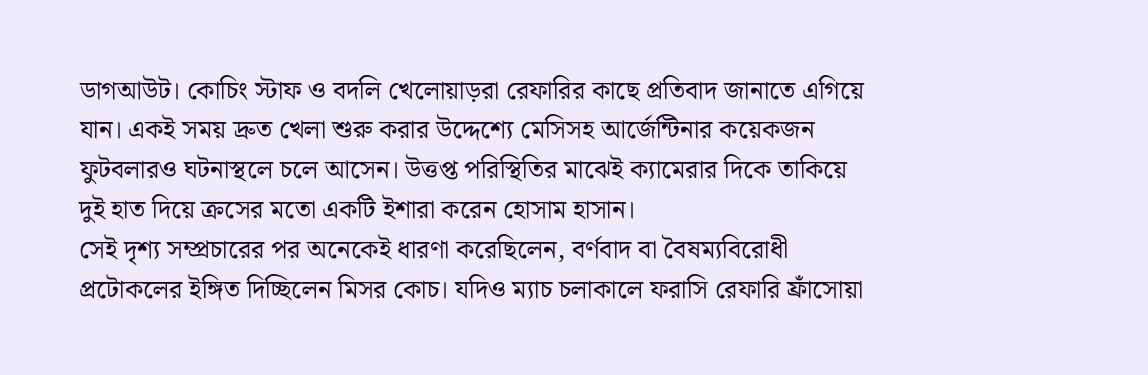ডাগআউট। কোচিং স্টাফ ও বদলি খেলোয়াড়রা রেফারির কাছে প্রতিবাদ জানাতে এগিয়ে যান। একই সময় দ্রুত খেলা শুরু করার উদ্দেশ্যে মেসিসহ আর্জেন্টিনার কয়েকজন ফুটবলারও ঘটনাস্থলে চলে আসেন। উত্তপ্ত পরিস্থিতির মাঝেই ক্যামেরার দিকে তাকিয়ে দুই হাত দিয়ে ক্রসের মতো একটি ইশারা করেন হোসাম হাসান।
সেই দৃশ্য সম্প্রচারের পর অনেকেই ধারণা করেছিলেন, বর্ণবাদ বা বৈষম্যবিরোধী প্রটোকলের ইঙ্গিত দিচ্ছিলেন মিসর কোচ। যদিও ম্যাচ চলাকালে ফরাসি রেফারি ফ্রাঁসোয়া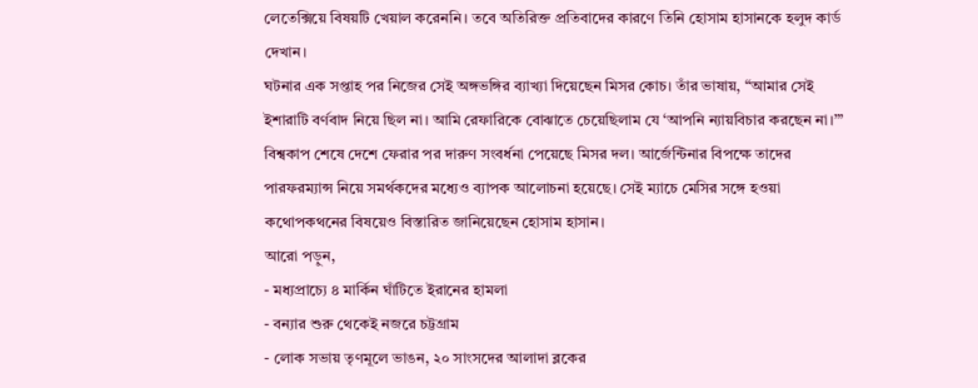লেতেক্সিয়ে বিষয়টি খেয়াল করেননি। তবে অতিরিক্ত প্রতিবাদের কারণে তিনি হোসাম হাসানকে হলুদ কার্ড দেখান।
ঘটনার এক সপ্তাহ পর নিজের সেই অঙ্গভঙ্গির ব্যাখ্যা দিয়েছেন মিসর কোচ। তাঁর ভাষায়, “আমার সেই ইশারাটি বর্ণবাদ নিয়ে ছিল না। আমি রেফারিকে বোঝাতে চেয়েছিলাম যে ‘আপনি ন্যায়বিচার করছেন না।’”
বিশ্বকাপ শেষে দেশে ফেরার পর দারুণ সংবর্ধনা পেয়েছে মিসর দল। আর্জেন্টিনার বিপক্ষে তাদের পারফরম্যান্স নিয়ে সমর্থকদের মধ্যেও ব্যাপক আলোচনা হয়েছে। সেই ম্যাচে মেসির সঙ্গে হওয়া কথোপকথনের বিষয়েও বিস্তারিত জানিয়েছেন হোসাম হাসান।
আরো পড়ুন,
- মধ্যপ্রাচ্যে ৪ মার্কিন ঘাঁটিতে ইরানের হামলা
- বন্যার শুরু থেকেই নজরে চট্টগ্রাম
- লোক সভায় তৃণমূলে ভাঙন, ২০ সাংসদের আলাদা ব্লকের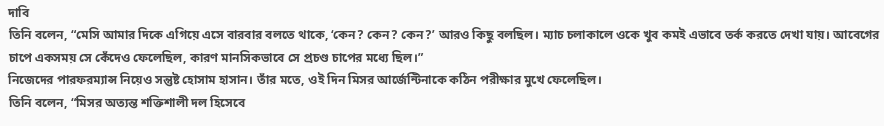দাবি
তিনি বলেন, “মেসি আমার দিকে এগিয়ে এসে বারবার বলতে থাকে, ‘কেন? কেন? কেন?’ আরও কিছু বলছিল। ম্যাচ চলাকালে ওকে খুব কমই এভাবে তর্ক করতে দেখা যায়। আবেগের চাপে একসময় সে কেঁদেও ফেলেছিল, কারণ মানসিকভাবে সে প্রচণ্ড চাপের মধ্যে ছিল।”
নিজেদের পারফরম্যান্স নিয়েও সন্তুষ্ট হোসাম হাসান। তাঁর মতে, ওই দিন মিসর আর্জেন্টিনাকে কঠিন পরীক্ষার মুখে ফেলেছিল।
তিনি বলেন, “মিসর অত্যন্ত শক্তিশালী দল হিসেবে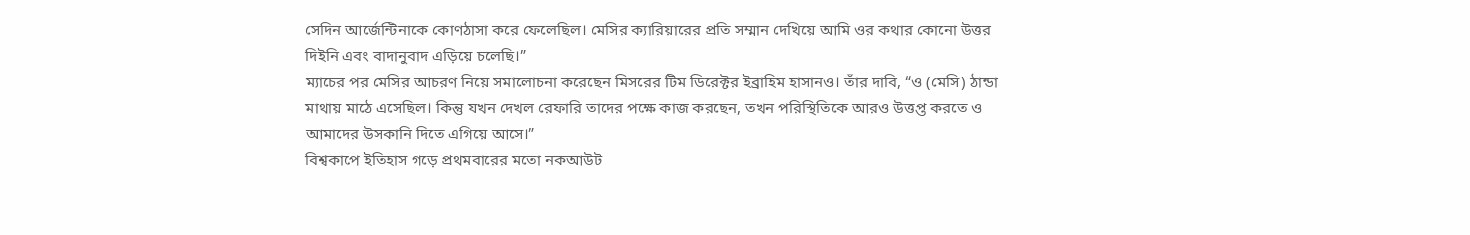সেদিন আর্জেন্টিনাকে কোণঠাসা করে ফেলেছিল। মেসির ক্যারিয়ারের প্রতি সম্মান দেখিয়ে আমি ওর কথার কোনো উত্তর দিইনি এবং বাদানুবাদ এড়িয়ে চলেছি।”
ম্যাচের পর মেসির আচরণ নিয়ে সমালোচনা করেছেন মিসরের টিম ডিরেক্টর ইব্রাহিম হাসানও। তাঁর দাবি, “ও (মেসি) ঠান্ডা মাথায় মাঠে এসেছিল। কিন্তু যখন দেখল রেফারি তাদের পক্ষে কাজ করছেন, তখন পরিস্থিতিকে আরও উত্তপ্ত করতে ও আমাদের উসকানি দিতে এগিয়ে আসে।”
বিশ্বকাপে ইতিহাস গড়ে প্রথমবারের মতো নকআউট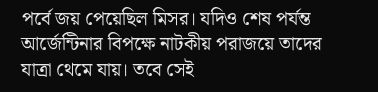পর্বে জয় পেয়েছিল মিসর। যদিও শেষ পর্যন্ত আর্জেন্টিনার বিপক্ষে নাটকীয় পরাজয়ে তাদের যাত্রা থেমে যায়। তবে সেই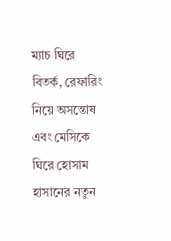ম্যাচ ঘিরে বিতর্ক, রেফারিং নিয়ে অসন্তোষ এবং মেসিকে ঘিরে হোসাম হাসানের নতুন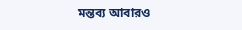মন্তব্য আবারও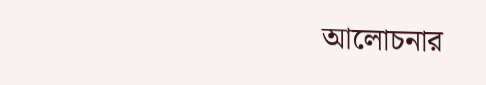আলোচনার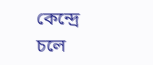কেন্দ্রে চলে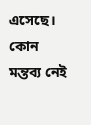এসেছে।
কোন মন্তব্য নেই